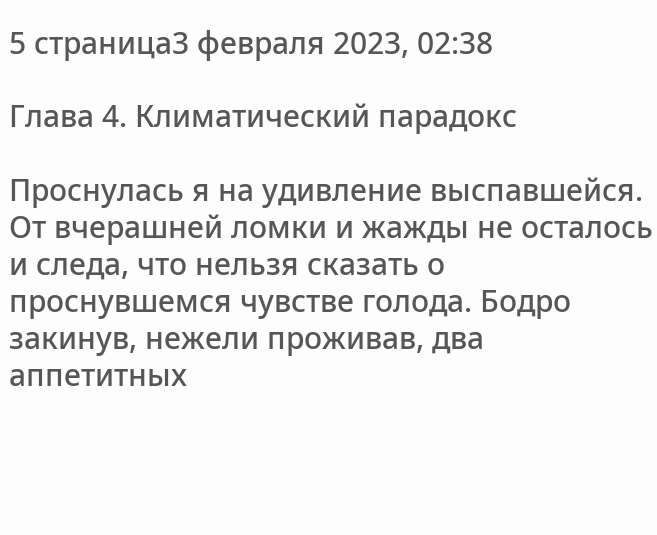5 страница3 февраля 2023, 02:38

Глава 4. Климатический парадокс

Проснулась я на удивление выспавшейся. От вчерашней ломки и жажды не осталось и следа, что нельзя сказать о проснувшемся чувстве голода. Бодро закинув, нежели проживав, два аппетитных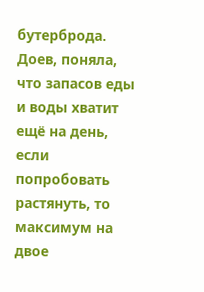бутерброда.
Доев, поняла, что запасов еды и воды хватит ещё на день, если попробовать растянуть, то максимум на двое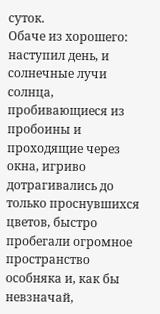суток.
Обаче из хорошего: наступил день, и солнечные лучи солнца, пробивающиеся из пробоины и проходящие через окна, игриво дотрагивались до только проснувшихся цветов, быстро пробегали огромное пространство особняка и, как бы невзначай,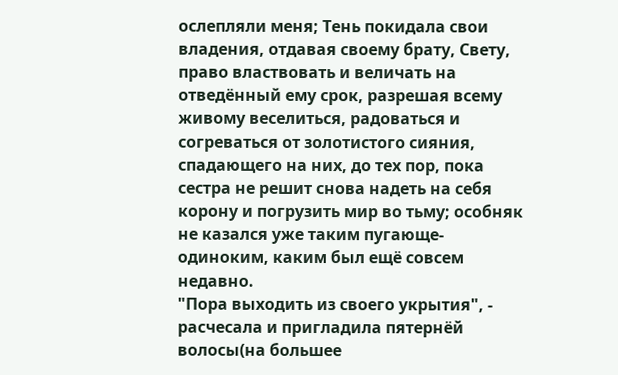ослепляли меня; Тень покидала свои владения, отдавая своему брату, Свету, право властвовать и величать на отведённый ему срок, разрешая всему живому веселиться, радоваться и согреваться от золотистого сияния, спадающего на них, до тех пор, пока сестра не решит снова надеть на себя корону и погрузить мир во тьму; особняк не казался уже таким пугающе-одиноким, каким был ещё совсем недавно.
"Пора выходить из своего укрытия", - расчесала и пригладила пятернёй волосы(на большее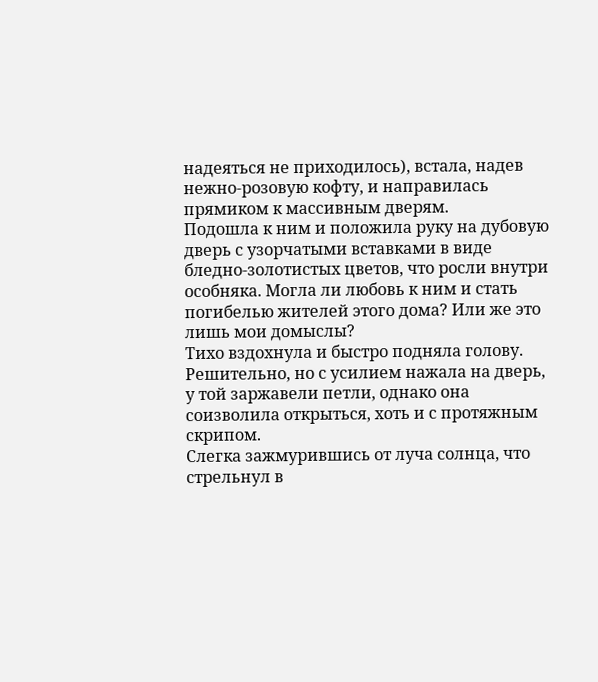надеяться не приходилось), встала, надев нежно-розовую кофту, и направилась прямиком к массивным дверям.
Подошла к ним и положила руку на дубовую дверь с узорчатыми вставками в виде бледно-золотистых цветов, что росли внутри особняка. Могла ли любовь к ним и стать погибелью жителей этого дома? Или же это лишь мои домыслы?
Тихо вздохнула и быстро подняла голову. Решительно, но с усилием нажала на дверь, у той заржавели петли, однако она соизволила открыться, хоть и с протяжным скрипом.
Слегка зажмурившись от луча солнца, что стрельнул в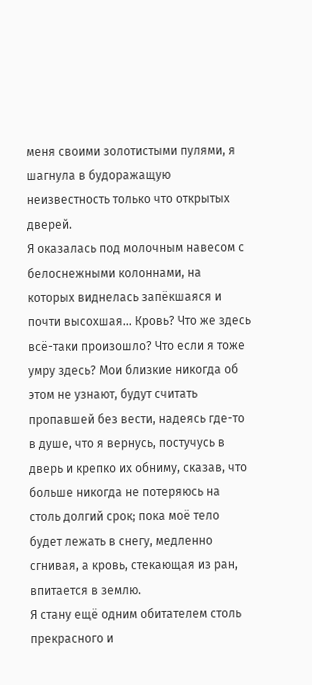меня своими золотистыми пулями, я шагнула в будоражащую неизвестность только что открытых дверей.
Я оказалась под молочным навесом с белоснежными колоннами, на которых виднелась запёкшаяся и почти высохшая... Кровь? Что же здесь всё-таки произошло? Что если я тоже умру здесь? Мои близкие никогда об этом не узнают, будут считать пропавшей без вести, надеясь где-то в душе, что я вернусь, постучусь в дверь и крепко их обниму, сказав, что больше никогда не потеряюсь на столь долгий срок; пока моё тело будет лежать в снегу, медленно сгнивая, а кровь, стекающая из ран, впитается в землю.
Я стану ещё одним обитателем столь прекрасного и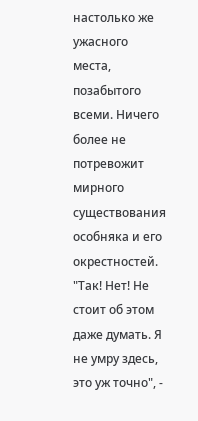настолько же ужасного места, позабытого всеми. Ничего более не потревожит мирного существования особняка и его окрестностей.
"Так! Нет! Не стоит об этом даже думать. Я не умру здесь, это уж точно", -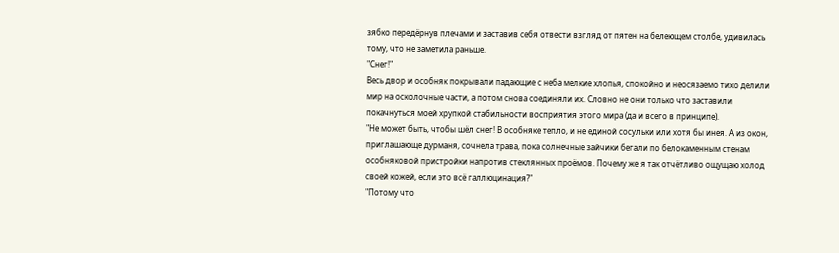зябко передёрнув плечами и заставив себя отвести взгляд от пятен на белеющем столбе, удивилась тому, что не заметила раньше.
"Снег!"
Весь двор и особняк покрывали падающие с неба мелкие хлопья, спокойно и неосязаемо тихо делили мир на осколочные части, а потом снова соединяли их. Словно не они только что заставили покачнуться моей хрупкой стабильности восприятия этого мира (да и всего в принципе).
"Не может быть, чтобы шёл снег! В особняке тепло, и не единой сосульки или хотя бы инея. А из окон, приглашающе дурманя, сочнела трава, пока солнечные зайчики бегали по белокаменным стенам особняковой пристройки напротив стеклянных проёмов. Почему же я так отчётливо ощущаю холод своей кожей, если это всё галлюцинация?"
"Потому что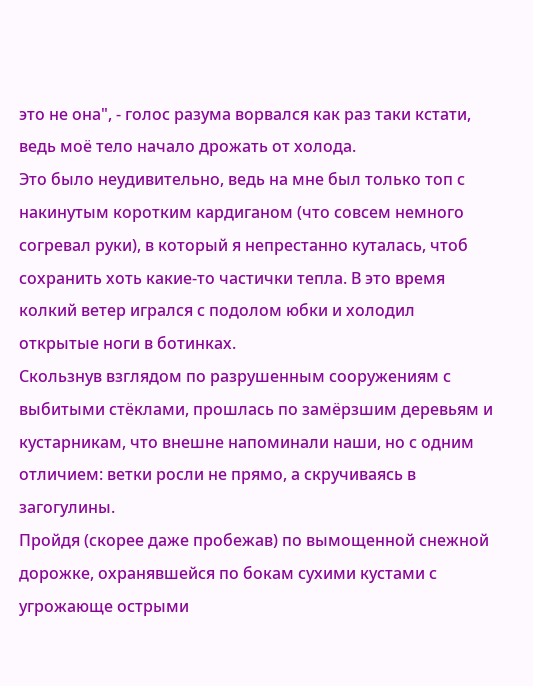это не она", - голос разума ворвался как раз таки кстати, ведь моё тело начало дрожать от холода.
Это было неудивительно, ведь на мне был только топ с накинутым коротким кардиганом (что совсем немного согревал руки), в который я непрестанно куталась, чтоб сохранить хоть какие-то частички тепла. В это время колкий ветер игрался с подолом юбки и холодил открытые ноги в ботинках.
Скользнув взглядом по разрушенным сооружениям с выбитыми стёклами, прошлась по замёрзшим деревьям и кустарникам, что внешне напоминали наши, но с одним отличием: ветки росли не прямо, а скручиваясь в загогулины.
Пройдя (скорее даже пробежав) по вымощенной снежной дорожке, охранявшейся по бокам сухими кустами с угрожающе острыми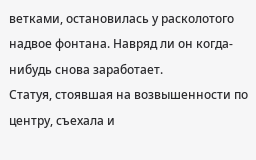ветками, остановилась у расколотого надвое фонтана. Навряд ли он когда-нибудь снова заработает.
Статуя, стоявшая на возвышенности по центру, съехала и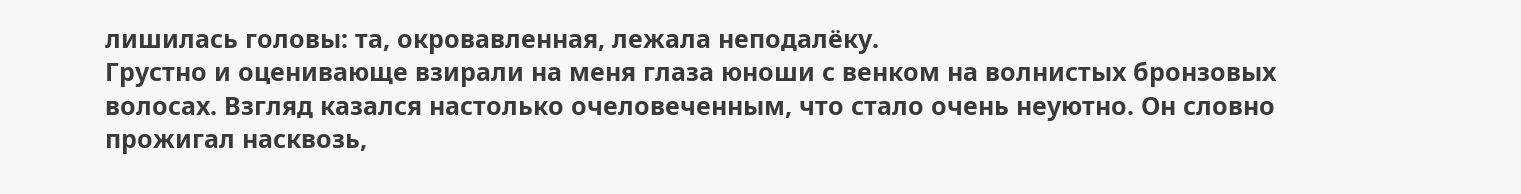лишилась головы: та, окровавленная, лежала неподалёку.
Грустно и оценивающе взирали на меня глаза юноши с венком на волнистых бронзовых волосах. Взгляд казался настолько очеловеченным, что стало очень неуютно. Он словно прожигал насквозь,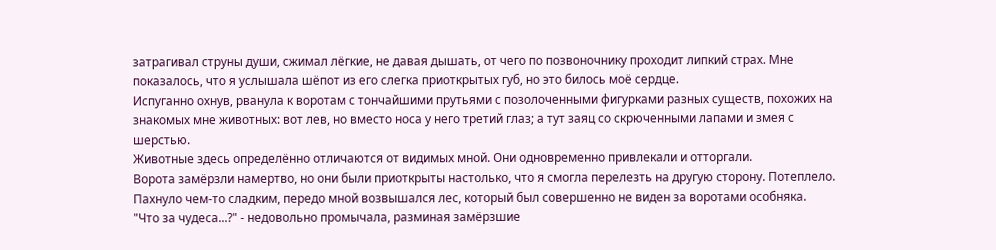затрагивал струны души, сжимал лёгкие, не давая дышать, от чего по позвоночнику проходит липкий страх. Мне показалось, что я услышала шёпот из его слегка приоткрытых губ, но это билось моё сердце.
Испуганно охнув, рванула к воротам с тончайшими прутьями с позолоченными фигурками разных существ, похожих на знакомых мне животных: вот лев, но вместо носа у него третий глаз; а тут заяц со скрюченными лапами и змея с шерстью.
Животные здесь определённо отличаются от видимых мной. Они одновременно привлекали и отторгали.
Ворота замёрзли намертво, но они были приоткрыты настолько, что я смогла перелезть на другую сторону. Потеплело. Пахнуло чем-то сладким, передо мной возвышался лес, который был совершенно не виден за воротами особняка.
"Что за чудеса...?" - недовольно промычала, разминая замёрзшие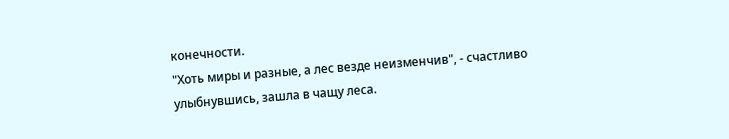конечности.
"Хоть миры и разные, а лес везде неизменчив", - счастливо улыбнувшись, зашла в чащу леса.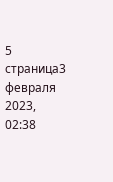5 страница3 февраля 2023, 02:38